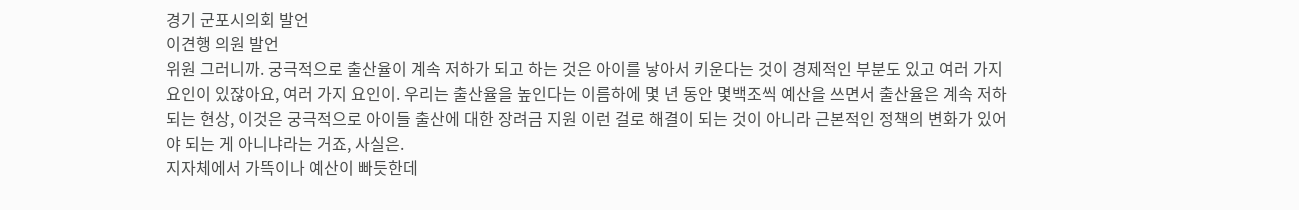경기 군포시의회 발언
이견행 의원 발언
위원 그러니까. 궁극적으로 출산율이 계속 저하가 되고 하는 것은 아이를 낳아서 키운다는 것이 경제적인 부분도 있고 여러 가지 요인이 있잖아요, 여러 가지 요인이. 우리는 출산율을 높인다는 이름하에 몇 년 동안 몇백조씩 예산을 쓰면서 출산율은 계속 저하되는 현상, 이것은 궁극적으로 아이들 출산에 대한 장려금 지원 이런 걸로 해결이 되는 것이 아니라 근본적인 정책의 변화가 있어야 되는 게 아니냐라는 거죠, 사실은.
지자체에서 가뜩이나 예산이 빠듯한데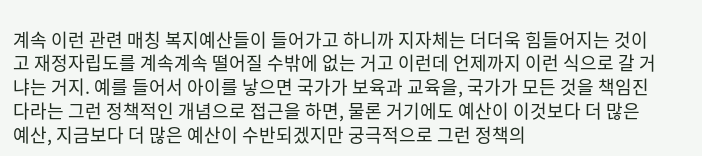계속 이런 관련 매칭 복지예산들이 들어가고 하니까 지자체는 더더욱 힘들어지는 것이고 재정자립도를 계속계속 떨어질 수밖에 없는 거고 이런데 언제까지 이런 식으로 갈 거냐는 거지. 예를 들어서 아이를 낳으면 국가가 보육과 교육을, 국가가 모든 것을 책임진다라는 그런 정책적인 개념으로 접근을 하면, 물론 거기에도 예산이 이것보다 더 많은 예산, 지금보다 더 많은 예산이 수반되겠지만 궁극적으로 그런 정책의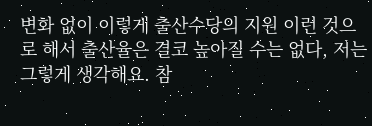변화 없이 이렇게 출산수당의 지원 이런 것으로 해서 출산율은 결코 높아질 수는 없다, 저는 그렇게 생각해요. 참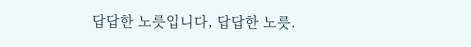답답한 노릇입니다, 답답한 노릇.